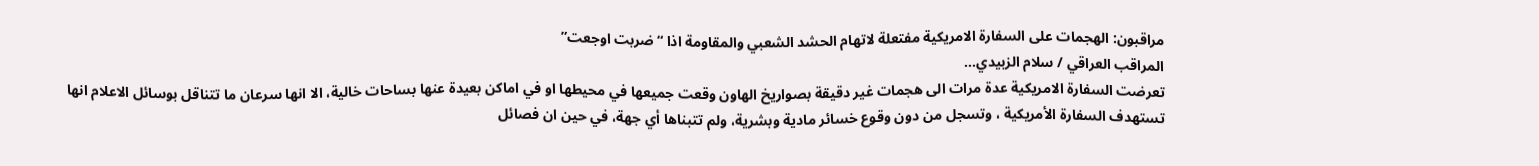مراقبون: الهجمات على السفارة الامريكية مفتعلة لاتهام الحشد الشعبي والمقاومة اذا “ضربت اوجعت”
المراقب العراقي / سلام الزبيدي…
تعرضت السفارة الامريكية عدة مرات الى هجمات غير دقيقة بصواريخ الهاون وقعت جميعها في محيطها او في اماكن بعيدة عنها بساحات خالية، الا انها سرعان ما تتناقل بوسائل الاعلام انها تستهدف السفارة الأمريكية ، وتسجل من دون وقوع خسائر مادية وبشرية، ولم تتبناها أي جهة، في حين ان فصائل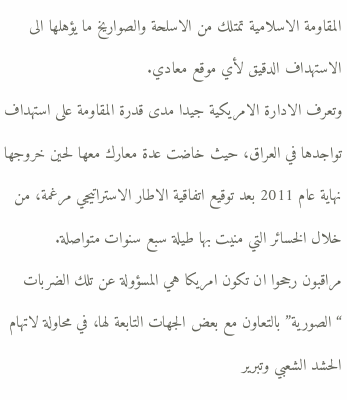المقاومة الاسلامية تمتلك من الاسلحة والصواريخ ما يؤهلها الى الاستهداف الدقيق لأي موقع معادي.
وتعرف الادارة الامريكية جيدا مدى قدرة المقاومة على استهداف تواجدها في العراق، حيث خاضت عدة معارك معها لحين خروجها نهاية عام 2011 بعد توقيع اتفاقية الاطار الاستراتيجي مرغمة، من خلال الخسائر التي منيت بها طيلة سبع سنوات متواصلة.
مراقبون رجحوا ان تكون امريكا هي المسؤولة عن تلك الضربات “الصورية” بالتعاون مع بعض الجهات التابعة لها، في محاولة لاتهام الحشد الشعبي وتبرير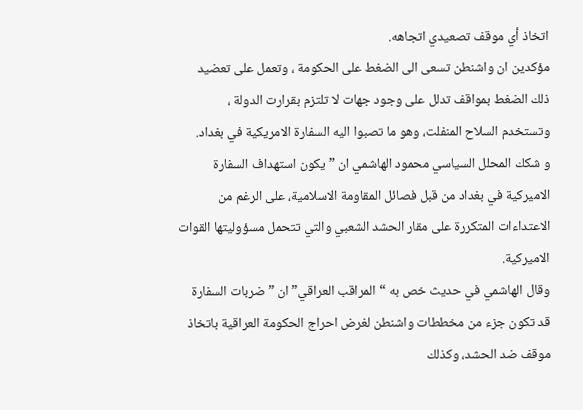اتخاذ أي موقف تصعيدي اتجاهه.
مؤكدين ان واشنطن تسعى الى الضغط على الحكومة ، وتعمل على تعضيد ذلك الضغط بمواقف تدلل على وجود جهات لا تلتزم بقرارت الدولة ، وتستخدم السلاح المنفلت، وهو ما تصبوا اليه السفارة الامريكية في بغداد.
و شكك المحلل السياسي محمود الهاشمي ان ” يكون استهداف السفارة الاميركية في بغداد من قبل فصائل المقاومة الاسلامية، على الرغم من الاعتداءات المتكررة على مقار الحشد الشعبي والتي تتحمل مسؤوليتها القوات الاميركية.
وقال الهاشمي في حديث خص به “المراقب العراقي” ان ” ضربات السفارة قد تكون جزء من مخططات واشنطن لغرض احراج الحكومة العراقية باتخاذ موقف ضد الحشد، وكذلك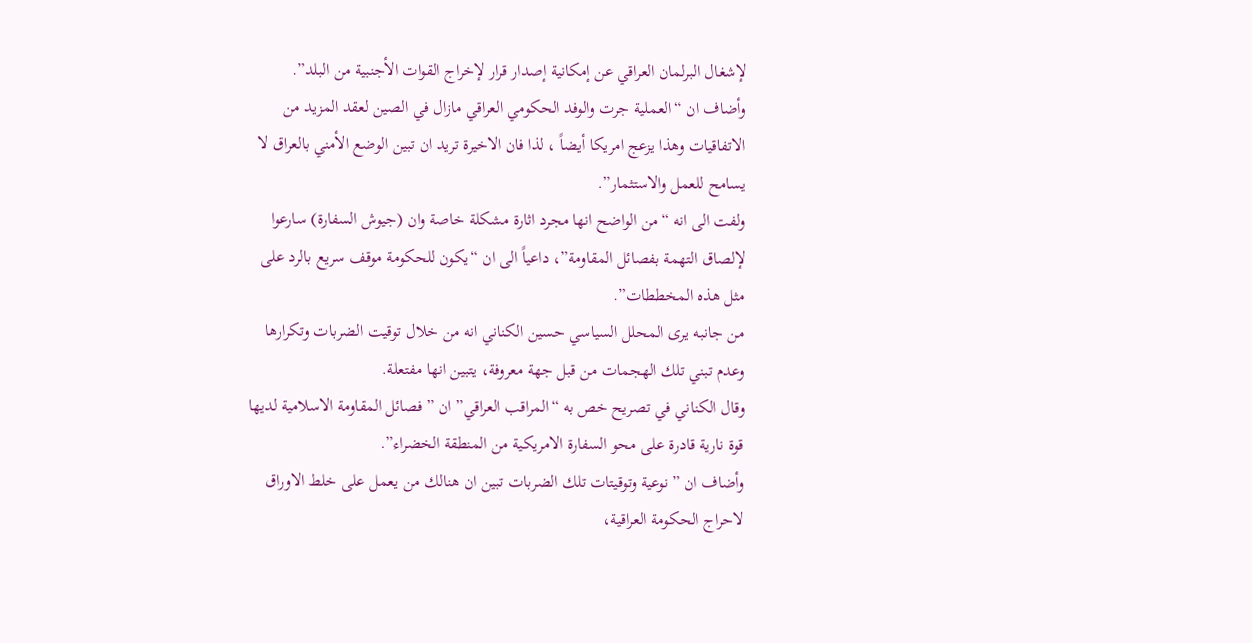لإشغال البرلمان العراقي عن إمكانية إصدار قرار لإخراج القوات الأجنبية من البلد”.
وأضاف ان “العملية جرت والوفد الحكومي العراقي مازال في الصين لعقد المزيد من الاتفاقيات وهذا يزعج امريكا أيضاً ، لذا فان الاخيرة تريد ان تبين الوضع الأمني بالعراق لا يسامح للعمل والاستثمار”.
ولفت الى انه “من الواضح انها مجرد اثارة مشكلة خاصة وان (جيوش السفارة) سارعوا لإلصاق التهمة بفصائل المقاومة”، داعياً الى ان “يكون للحكومة موقف سريع بالرد على مثل هذه المخططات”.
من جانبه يرى المحلل السياسي حسين الكناني انه من خلال توقيت الضربات وتكرارها وعدم تبني تلك الهجمات من قبل جهة معروفة، يتبين انها مفتعلة.
وقال الكناني في تصريح خص به “المراقب العراقي” ان ” فصائل المقاومة الاسلامية لديها قوة نارية قادرة على محو السفارة الامريكية من المنطقة الخضراء”.
وأضاف ان ” نوعية وتوقيتات تلك الضربات تبين ان هنالك من يعمل على خلط الاوراق لاحراج الحكومة العراقية،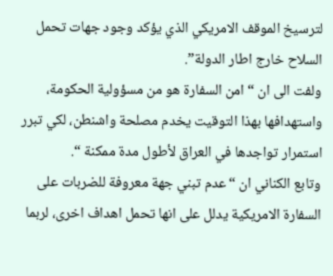لترسيخ الموقف الامريكي الذي يؤكد وجود جهات تحمل السلاح خارج اطار الدولة”.
ولفت الى ان “امن السفارة هو من مسؤولية الحكومة، واستهدافها بهذا التوقيت يخدم مصلحة واشنطن، لكي تبرر استمرار تواجدها في العراق لأطول مدة ممكنة “.
وتابع الكناني ان “عدم تبني جهة معروفة للضربات على السفارة الامريكية يدلل على انها تحمل اهداف اخرى، لربما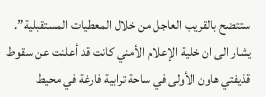ستتضح بالقريب العاجل من خلال المعطيات المستقبلية”.
يشار الى ان خلية الإعلام الأمني كانت قد أعلنت عن سقوط قذيفتي هاون الأولى في ساحة ترابية فارغة في محيط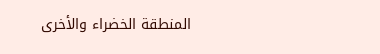المنطقة الخضراء والأخرى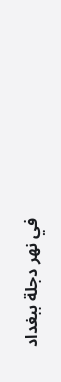في نهر دجلة ببغداد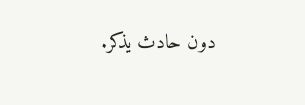دون حادث يذكر.